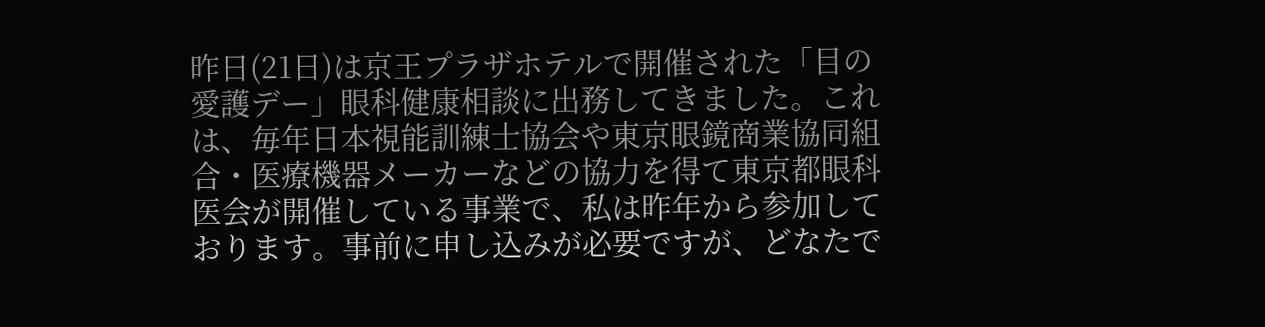昨日(21日)は京王プラザホテルで開催された「目の愛護デー」眼科健康相談に出務してきました。これは、毎年日本視能訓練士協会や東京眼鏡商業協同組合・医療機器メーカーなどの協力を得て東京都眼科医会が開催している事業で、私は昨年から参加しております。事前に申し込みが必要ですが、どなたで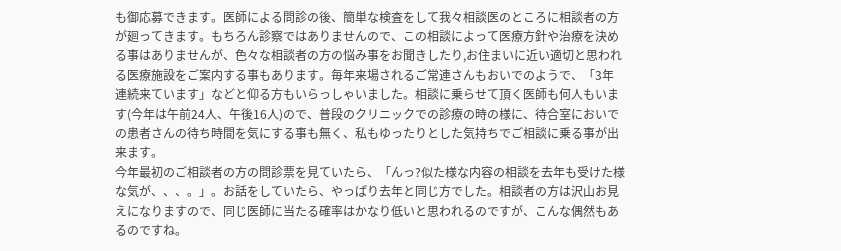も御応募できます。医師による問診の後、簡単な検査をして我々相談医のところに相談者の方が廻ってきます。もちろん診察ではありませんので、この相談によって医療方針や治療を決める事はありませんが、色々な相談者の方の悩み事をお聞きしたり,お住まいに近い適切と思われる医療施設をご案内する事もあります。毎年来場されるご常連さんもおいでのようで、「3年連続来ています」などと仰る方もいらっしゃいました。相談に乗らせて頂く医師も何人もいます(今年は午前24人、午後16人)ので、普段のクリニックでの診療の時の様に、待合室においでの患者さんの待ち時間を気にする事も無く、私もゆったりとした気持ちでご相談に乗る事が出来ます。
今年最初のご相談者の方の問診票を見ていたら、「んっ?似た様な内容の相談を去年も受けた様な気が、、、。」。お話をしていたら、やっぱり去年と同じ方でした。相談者の方は沢山お見えになりますので、同じ医師に当たる確率はかなり低いと思われるのですが、こんな偶然もあるのですね。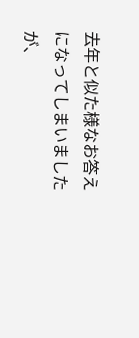去年と似た様なお答えになってしまいましたが、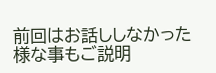前回はお話ししなかった様な事もご説明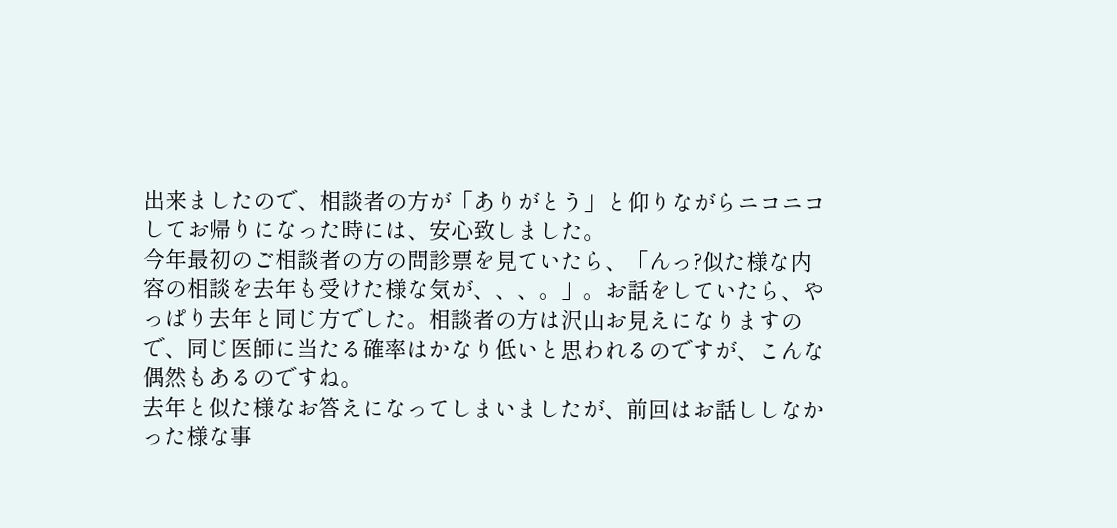出来ましたので、相談者の方が「ありがとう」と仰りながらニコニコしてお帰りになった時には、安心致しました。
今年最初のご相談者の方の問診票を見ていたら、「んっ?似た様な内容の相談を去年も受けた様な気が、、、。」。お話をしていたら、やっぱり去年と同じ方でした。相談者の方は沢山お見えになりますので、同じ医師に当たる確率はかなり低いと思われるのですが、こんな偶然もあるのですね。
去年と似た様なお答えになってしまいましたが、前回はお話ししなかった様な事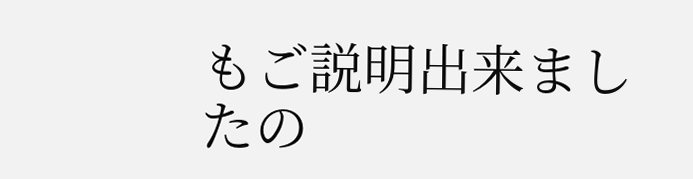もご説明出来ましたの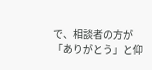で、相談者の方が「ありがとう」と仰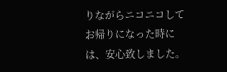りながらニコニコしてお帰りになった時には、安心致しました。